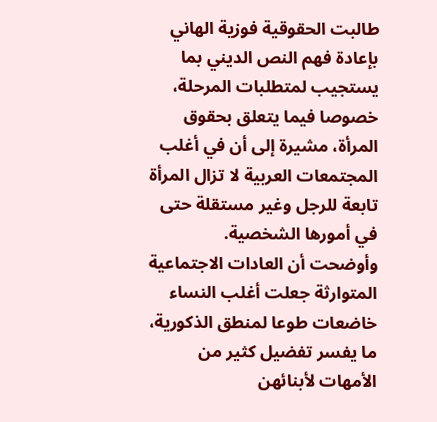طالبت الحقوقية فوزية الهاني بإعادة فهم النص الديني بما يستجيب لمتطلبات المرحلة، خصوصا فيما يتعلق بحقوق المرأة، مشيرة إلى أن في أغلب المجتمعات العربية لا تزال المرأة تابعة للرجل وغير مستقلة حتى في أمورها الشخصية.
وأوضحت أن العادات الاجتماعية المتوارثة جعلت أغلب النساء خاضعات طوعا لمنطق الذكورية، ما يفسر تفضيل كثير من الأمهات لأبنائهن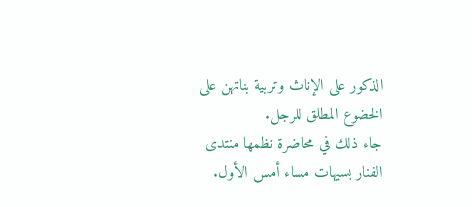الذكور على الإناث وتربية بناتهن على الخضوع المطلق للرجل.
جاء ذلك في محاضرة نظمها منتدى الفنار بسيهات مساء أمس الأول.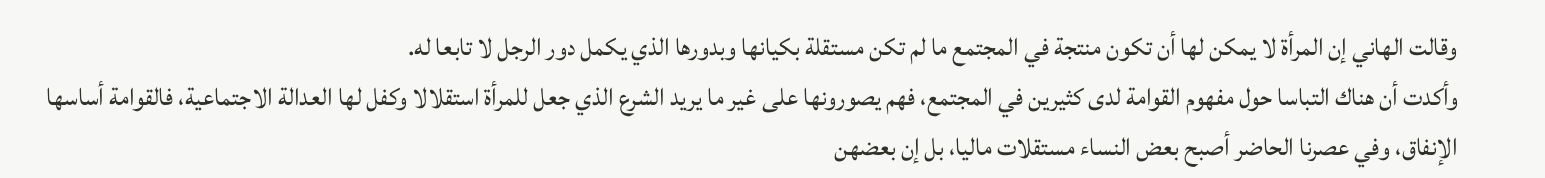وقالت الهاني إن المرأة لا يمكن لها أن تكون منتجة في المجتمع ما لم تكن مستقلة بكيانها وبدورها الذي يكمل دور الرجل لا تابعا له.
وأكدت أن هناك التباسا حول مفهوم القوامة لدى كثيرين في المجتمع، فهم يصورونها على غير ما يريد الشرع الذي جعل للمرأة استقلالا وكفل لها العدالة الاجتماعية، فالقوامة أساسها الإنفاق، وفي عصرنا الحاضر أصبح بعض النساء مستقلات ماليا، بل إن بعضهن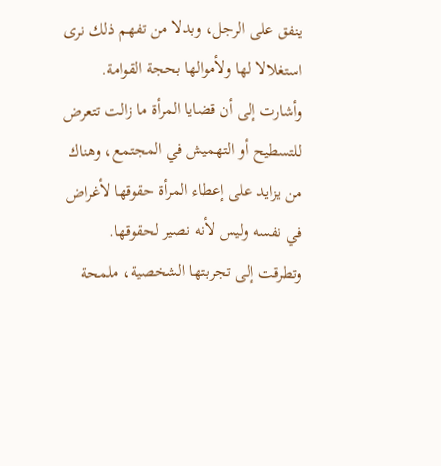ينفق على الرجل، وبدلا من تفهم ذلك نرى استغلالا لها ولأموالها بحجة القوامة.
وأشارت إلى أن قضايا المرأة ما زالت تتعرض للتسطيح أو التهميش في المجتمع، وهناك من يزايد على إعطاء المرأة حقوقها لأغراض في نفسه وليس لأنه نصير لحقوقها.
وتطرقت إلى تجربتها الشخصية، ملمحة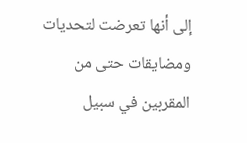إلى أنها تعرضت لتحديات ومضايقات حتى من المقربين في سبيل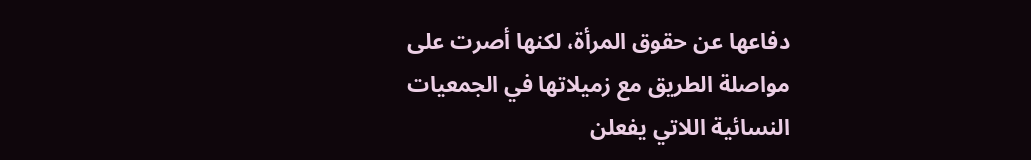دفاعها عن حقوق المرأة، لكنها أصرت على مواصلة الطريق مع زميلاتها في الجمعيات النسائية اللاتي يفعلن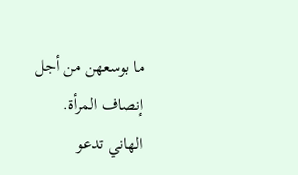ما بوسعهن من أجل إنصاف المرأة.
الهاني تدعو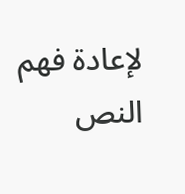لإعادة فهم النص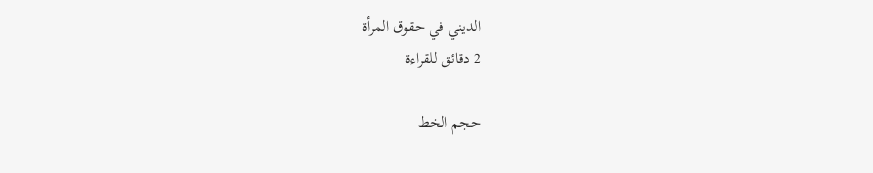الديني في حقوق المرأة
2 دقائق للقراءة

حجم الخط